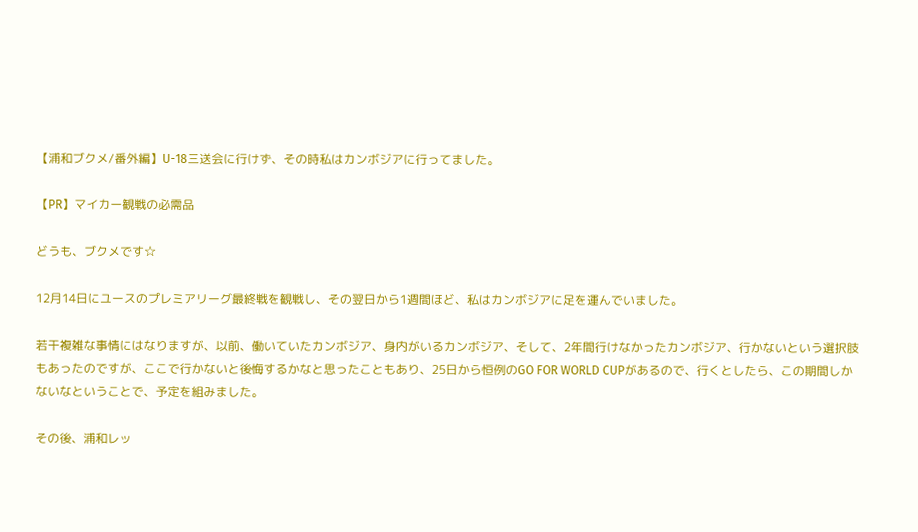【浦和ブクメ/番外編】U-18三送会に行けず、その時私はカンボジアに行ってました。

【PR】マイカー観戦の必需品

どうも、ブクメです☆

12月14日にユースのプレミアリーグ最終戦を観戦し、その翌日から1週間ほど、私はカンボジアに足を運んでいました。

若干複雑な事情にはなりますが、以前、働いていたカンボジア、身内がいるカンボジア、そして、2年間行けなかったカンボジア、行かないという選択肢もあったのですが、ここで行かないと後悔するかなと思ったこともあり、25日から恒例のGO FOR WORLD CUPがあるので、行くとしたら、この期間しかないなということで、予定を組みました。

その後、浦和レッ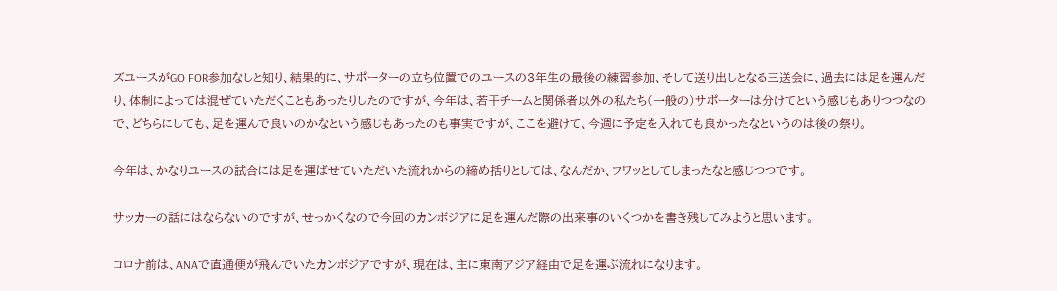ズユースがGO FOR参加なしと知り、結果的に、サポーターの立ち位置でのユースの3年生の最後の練習参加、そして送り出しとなる三送会に、過去には足を運んだり、体制によっては混ぜていただくこともあったりしたのですが、今年は、若干チームと関係者以外の私たち(一般の)サポーターは分けてという感じもありつつなので、どちらにしても、足を運んで良いのかなという感じもあったのも事実ですが、ここを避けて、今週に予定を入れても良かったなというのは後の祭り。

今年は、かなりユースの試合には足を運ばせていただいた流れからの締め括りとしては、なんだか、フワッとしてしまったなと感じつつです。

サッカーの話にはならないのですが、せっかくなので今回のカンボジアに足を運んだ際の出来事のいくつかを書き残してみようと思います。

コロナ前は、ANAで直通便が飛んでいたカンボジアですが、現在は、主に東南アジア経由で足を運ぶ流れになります。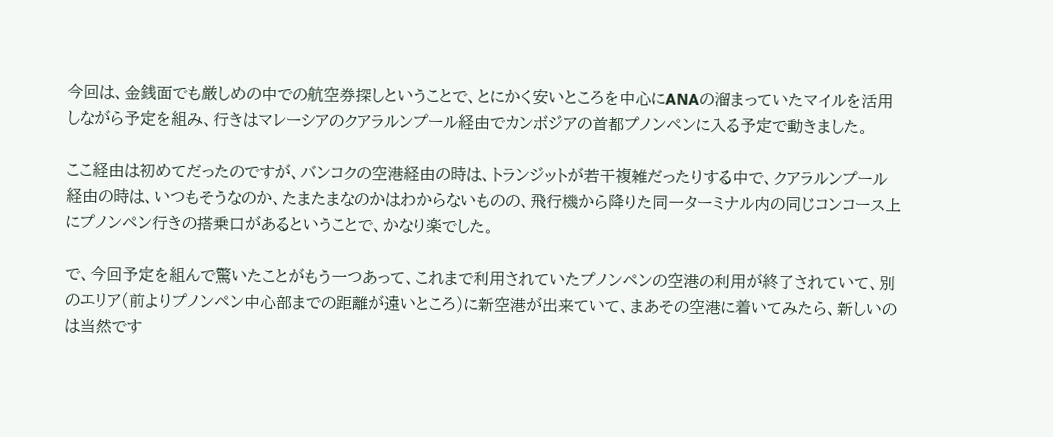今回は、金銭面でも厳しめの中での航空券探しということで、とにかく安いところを中心にANAの溜まっていたマイルを活用しながら予定を組み、行きはマレーシアのクアラルンプール経由でカンボジアの首都プノンペンに入る予定で動きました。

ここ経由は初めてだったのですが、バンコクの空港経由の時は、トランジットが若干複雑だったりする中で、クアラルンプール経由の時は、いつもそうなのか、たまたまなのかはわからないものの、飛行機から降りた同一ターミナル内の同じコンコース上にプノンペン行きの搭乗口があるということで、かなり楽でした。

で、今回予定を組んで驚いたことがもう一つあって、これまで利用されていたプノンペンの空港の利用が終了されていて、別のエリア(前よりプノンペン中心部までの距離が遠いところ)に新空港が出来ていて、まあその空港に着いてみたら、新しいのは当然です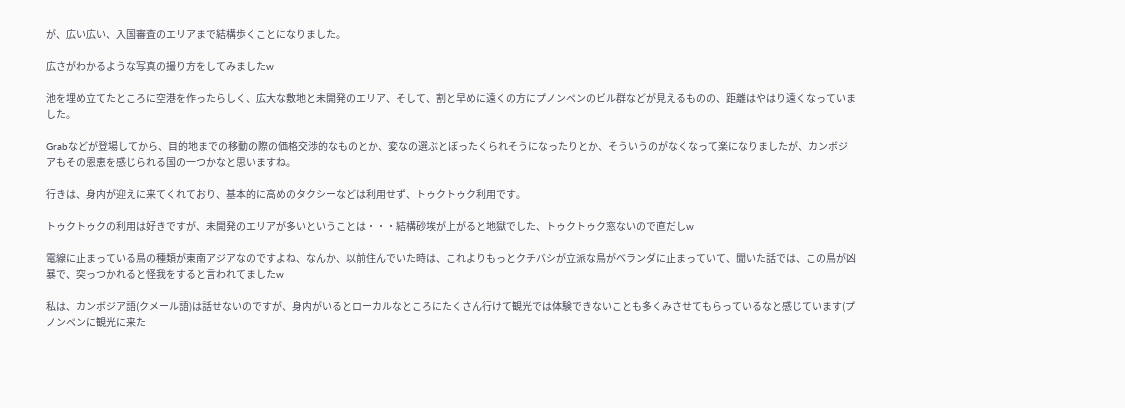が、広い広い、入国審査のエリアまで結構歩くことになりました。

広さがわかるような写真の撮り方をしてみましたw

池を埋め立てたところに空港を作ったらしく、広大な敷地と未開発のエリア、そして、割と早めに遠くの方にプノンペンのビル群などが見えるものの、距離はやはり遠くなっていました。

Grabなどが登場してから、目的地までの移動の際の価格交渉的なものとか、変なの選ぶとぼったくられそうになったりとか、そういうのがなくなって楽になりましたが、カンボジアもその恩恵を感じられる国の一つかなと思いますね。

行きは、身内が迎えに来てくれており、基本的に高めのタクシーなどは利用せず、トゥクトゥク利用です。

トゥクトゥクの利用は好きですが、未開発のエリアが多いということは・・・結構砂埃が上がると地獄でした、トゥクトゥク窓ないので直だしw

電線に止まっている鳥の種類が東南アジアなのですよね、なんか、以前住んでいた時は、これよりもっとクチバシが立派な鳥がベランダに止まっていて、聞いた話では、この鳥が凶暴で、突っつかれると怪我をすると言われてましたw

私は、カンボジア語(クメール語)は話せないのですが、身内がいるとローカルなところにたくさん行けて観光では体験できないことも多くみさせてもらっているなと感じています(プノンペンに観光に来た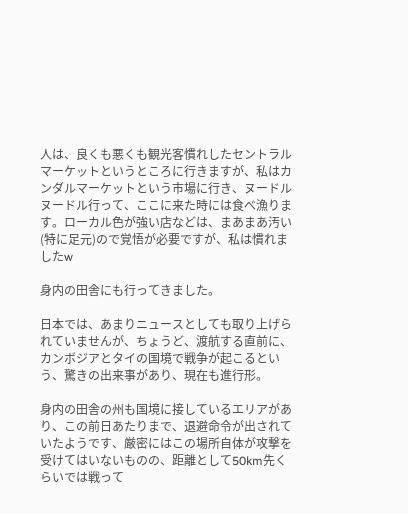人は、良くも悪くも観光客慣れしたセントラルマーケットというところに行きますが、私はカンダルマーケットという市場に行き、ヌードルヌードル行って、ここに来た時には食べ漁ります。ローカル色が強い店などは、まあまあ汚い(特に足元)ので覚悟が必要ですが、私は慣れましたw

身内の田舎にも行ってきました。

日本では、あまりニュースとしても取り上げられていませんが、ちょうど、渡航する直前に、カンボジアとタイの国境で戦争が起こるという、驚きの出来事があり、現在も進行形。

身内の田舎の州も国境に接しているエリアがあり、この前日あたりまで、退避命令が出されていたようです、厳密にはこの場所自体が攻撃を受けてはいないものの、距離として50km先くらいでは戦って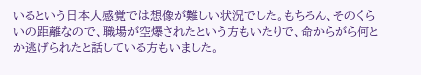いるという日本人感覚では想像が難しい状況でした。もちろん、そのくらいの距離なので、職場が空爆されたという方もいたりで、命からがら何とか逃げられたと話している方もいました。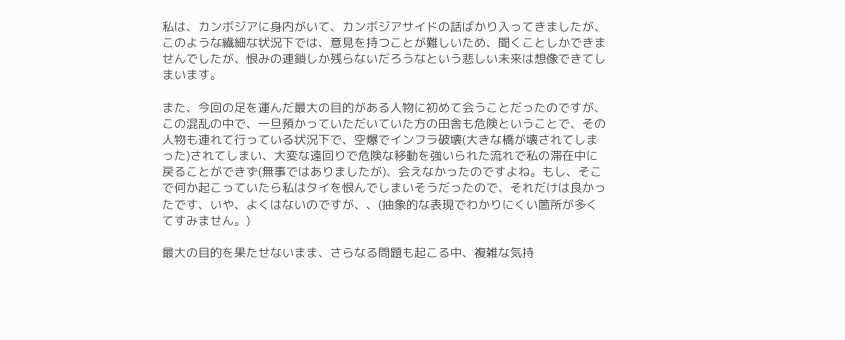私は、カンボジアに身内がいて、カンボジアサイドの話ばかり入ってきましたが、このような繊細な状況下では、意見を持つことが難しいため、聞くことしかできませんでしたが、恨みの連鎖しか残らないだろうなという悲しい未来は想像できてしまいます。

また、今回の足を運んだ最大の目的がある人物に初めて会うことだったのですが、この混乱の中で、一旦預かっていただいていた方の田舎も危険ということで、その人物も連れて行っている状況下で、空爆でインフラ破壊(大きな橋が壊されてしまった)されてしまい、大変な遠回りで危険な移動を強いられた流れで私の滞在中に戻ることができず(無事ではありましたが)、会えなかったのですよね。もし、そこで何か起こっていたら私はタイを恨んでしまいそうだったので、それだけは良かったです、いや、よくはないのですが、、(抽象的な表現でわかりにくい箇所が多くてすみません。)

最大の目的を果たせないまま、さらなる問題も起こる中、複雑な気持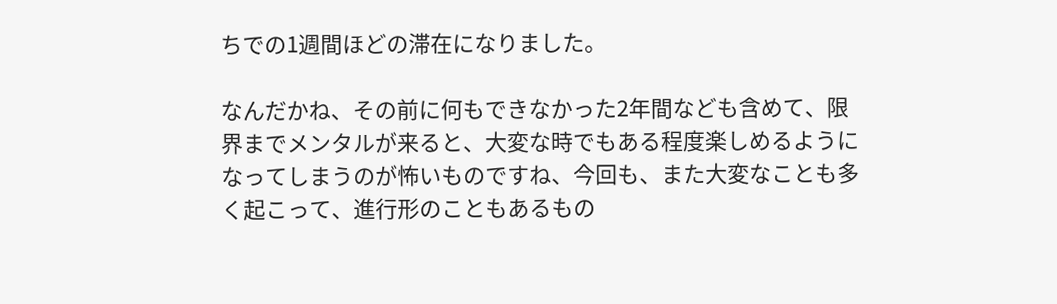ちでの1週間ほどの滞在になりました。

なんだかね、その前に何もできなかった2年間なども含めて、限界までメンタルが来ると、大変な時でもある程度楽しめるようになってしまうのが怖いものですね、今回も、また大変なことも多く起こって、進行形のこともあるもの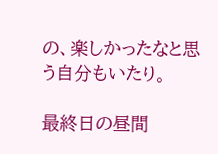の、楽しかったなと思う自分もいたり。

最終日の昼間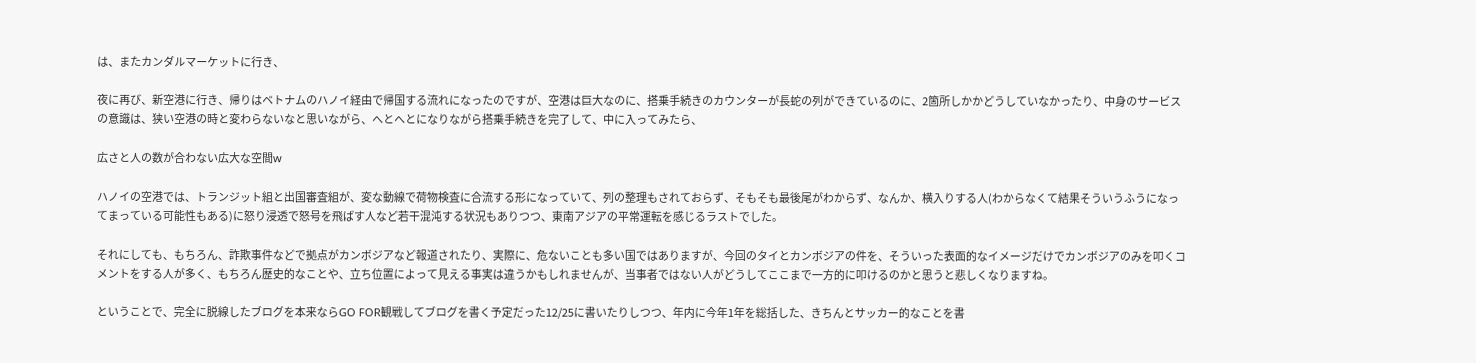は、またカンダルマーケットに行き、

夜に再び、新空港に行き、帰りはベトナムのハノイ経由で帰国する流れになったのですが、空港は巨大なのに、搭乗手続きのカウンターが長蛇の列ができているのに、2箇所しかかどうしていなかったり、中身のサービスの意識は、狭い空港の時と変わらないなと思いながら、へとへとになりながら搭乗手続きを完了して、中に入ってみたら、

広さと人の数が合わない広大な空間w

ハノイの空港では、トランジット組と出国審査組が、変な動線で荷物検査に合流する形になっていて、列の整理もされておらず、そもそも最後尾がわからず、なんか、横入りする人(わからなくて結果そういうふうになってまっている可能性もある)に怒り浸透で怒号を飛ばす人など若干混沌する状況もありつつ、東南アジアの平常運転を感じるラストでした。

それにしても、もちろん、詐欺事件などで拠点がカンボジアなど報道されたり、実際に、危ないことも多い国ではありますが、今回のタイとカンボジアの件を、そういった表面的なイメージだけでカンボジアのみを叩くコメントをする人が多く、もちろん歴史的なことや、立ち位置によって見える事実は違うかもしれませんが、当事者ではない人がどうしてここまで一方的に叩けるのかと思うと悲しくなりますね。

ということで、完全に脱線したブログを本来ならGO FOR観戦してブログを書く予定だった12/25に書いたりしつつ、年内に今年1年を総括した、きちんとサッカー的なことを書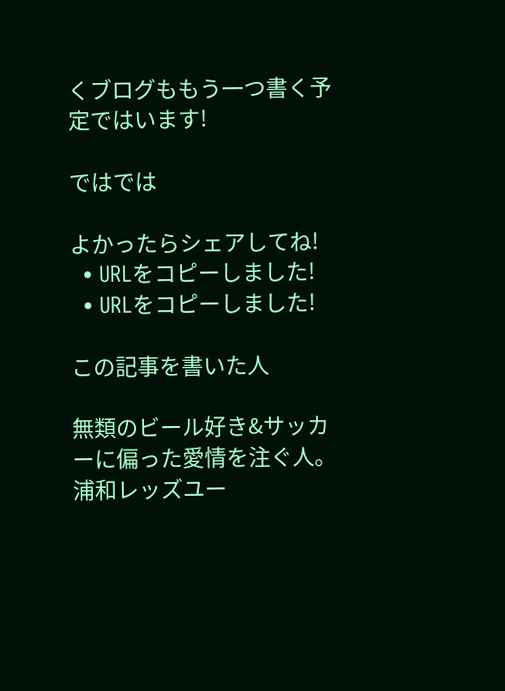くブログももう一つ書く予定ではいます!

ではでは

よかったらシェアしてね!
  • URLをコピーしました!
  • URLをコピーしました!

この記事を書いた人

無類のビール好き&サッカーに偏った愛情を注ぐ人。浦和レッズユー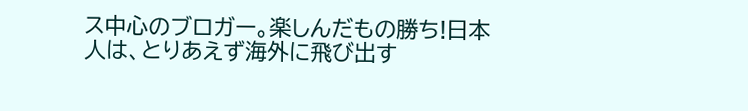ス中心のブロガー。楽しんだもの勝ち!日本人は、とりあえず海外に飛び出す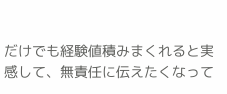だけでも経験値積みまくれると実感して、無責任に伝えたくなって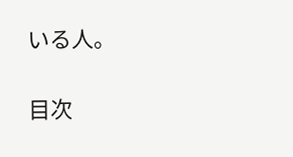いる人。

目次